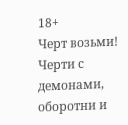18+
Черт возьми! Черти с демонами, оборотни и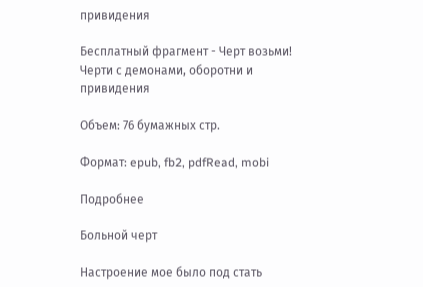привидения

Бесплатный фрагмент - Черт возьми! Черти с демонами, оборотни и привидения

Объем: 76 бумажных стр.

Формат: epub, fb2, pdfRead, mobi

Подробнее

Больной черт

Настроение мое было под стать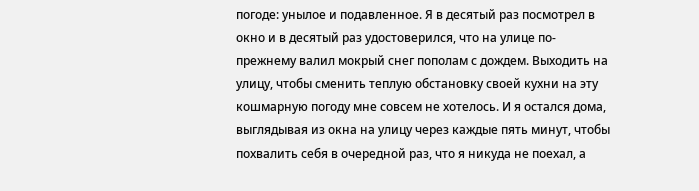погоде: унылое и подавленное. Я в десятый раз посмотрел в окно и в десятый раз удостоверился, что на улице по-прежнему валил мокрый снег пополам с дождем. Выходить на улицу, чтобы сменить теплую обстановку своей кухни на эту кошмарную погоду мне совсем не хотелось. И я остался дома, выглядывая из окна на улицу через каждые пять минут, чтобы похвалить себя в очередной раз, что я никуда не поехал, а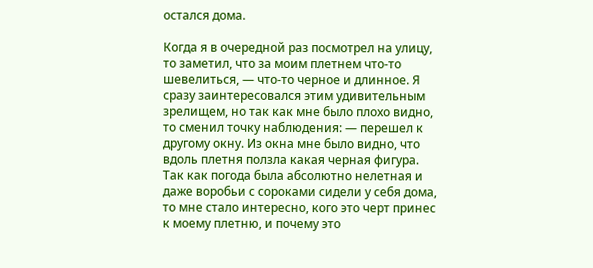остался дома.

Когда я в очередной раз посмотрел на улицу, то заметил, что за моим плетнем что-то шевелиться, — что-то черное и длинное. Я сразу заинтересовался этим удивительным зрелищем, но так как мне было плохо видно, то сменил точку наблюдения: — перешел к другому окну. Из окна мне было видно, что вдоль плетня ползла какая черная фигура. Так как погода была абсолютно нелетная и даже воробьи с сороками сидели у себя дома, то мне стало интересно, кого это черт принес к моему плетню, и почему это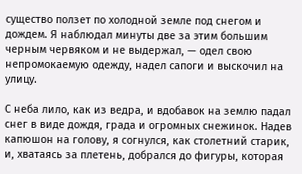существо ползет по холодной земле под снегом и дождем. Я наблюдал минуты две за этим большим черным червяком и не выдержал, — одел свою непромокаемую одежду, надел сапоги и выскочил на улицу.

С неба лило, как из ведра, и вдобавок на землю падал снег в виде дождя, града и огромных снежинок. Надев капюшон на голову, я согнулся, как столетний старик, и, хватаясь за плетень, добрался до фигуры, которая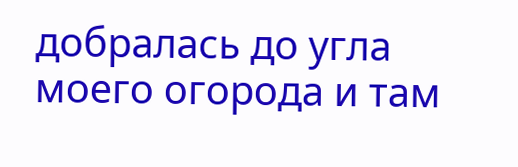добралась до угла моего огорода и там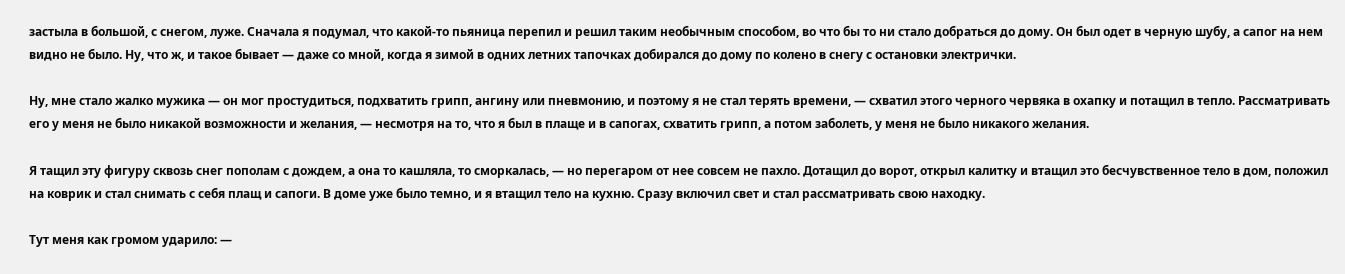застыла в большой, с снегом, луже. Сначала я подумал, что какой-то пьяница перепил и решил таким необычным способом, во что бы то ни стало добраться до дому. Он был одет в черную шубу, а сапог на нем видно не было. Ну, что ж, и такое бывает — даже со мной, когда я зимой в одних летних тапочках добирался до дому по колено в снегу с остановки электрички.

Ну, мне стало жалко мужика — он мог простудиться, подхватить грипп, ангину или пневмонию, и поэтому я не стал терять времени, — схватил этого черного червяка в охапку и потащил в тепло. Рассматривать его у меня не было никакой возможности и желания, — несмотря на то, что я был в плаще и в сапогах, схватить грипп, а потом заболеть, у меня не было никакого желания.

Я тащил эту фигуру сквозь снег пополам с дождем, а она то кашляла, то сморкалась, — но перегаром от нее совсем не пахло. Дотащил до ворот, открыл калитку и втащил это бесчувственное тело в дом, положил на коврик и стал снимать с себя плащ и сапоги. В доме уже было темно, и я втащил тело на кухню. Сразу включил свет и стал рассматривать свою находку.

Тут меня как громом ударило: —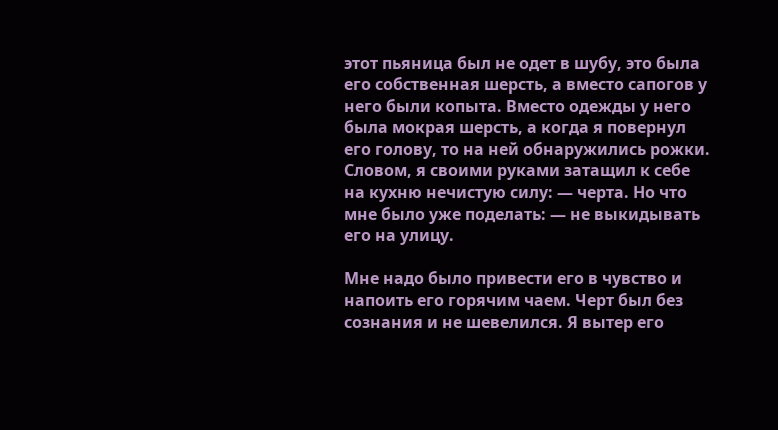этот пьяница был не одет в шубу, это была его собственная шерсть, а вместо сапогов у него были копыта. Вместо одежды у него была мокрая шерсть, а когда я повернул его голову, то на ней обнаружились рожки. Словом, я своими руками затащил к себе на кухню нечистую силу: — черта. Но что мне было уже поделать: — не выкидывать его на улицу.

Мне надо было привести его в чувство и напоить его горячим чаем. Черт был без сознания и не шевелился. Я вытер его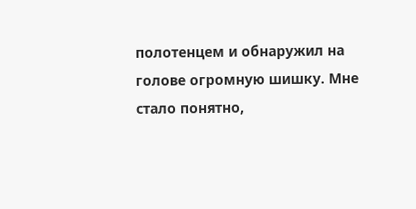полотенцем и обнаружил на голове огромную шишку. Мне стало понятно,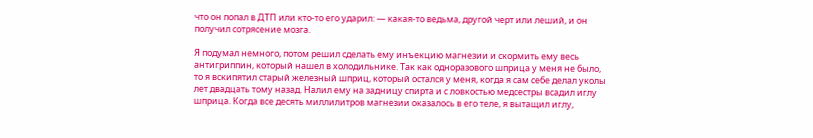что он попал в ДТП или кто-то его ударил: — какая-то ведьма, другой черт или леший, и он получил сотрясение мозга.

Я подумал немного, потом решил сделать ему инъекцию магнезии и скормить ему весь антигриппин, который нашел в холодильнике. Так как одноразового шприца у меня не было, то я вскипятил старый железный шприц, который остался у меня, когда я сам себе делал уколы лет двадцать тому назад. Налил ему на задницу спирта и с ловкостью медсестры всадил иглу шприца. Когда все десять миллилитров магнезии оказалось в его теле, я вытащил иглу,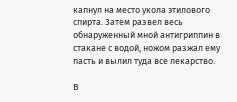капнул на место укола этилового спирта. Затем развел весь обнаруженный мной антигриппин в стакане с водой, ножом разжал ему пасть и вылил туда все лекарство.

В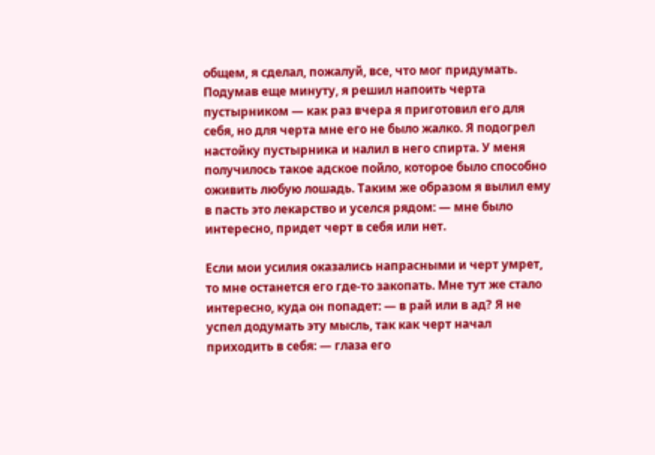общем, я сделал, пожалуй, все, что мог придумать. Подумав еще минуту, я решил напоить черта пустырником — как раз вчера я приготовил его для себя, но для черта мне его не было жалко. Я подогрел настойку пустырника и налил в него спирта. У меня получилось такое адское пойло, которое было способно оживить любую лошадь. Таким же образом я вылил ему в пасть это лекарство и уселся рядом: — мне было интересно, придет черт в себя или нет.

Если мои усилия оказались напрасными и черт умрет, то мне останется его где-то закопать. Мне тут же стало интересно, куда он попадет: — в рай или в ад? Я не успел додумать эту мысль, так как черт начал приходить в себя: — глаза его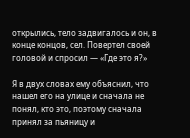открылись, тело задвигалось и он, в конце концов, сел. Повертел своей головой и спросил — «Где это я?»

Я в двух словах ему объяснил, что нашел его на улице и сначала не понял, кто это, поэтому сначала принял за пьяницу и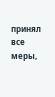принял все меры,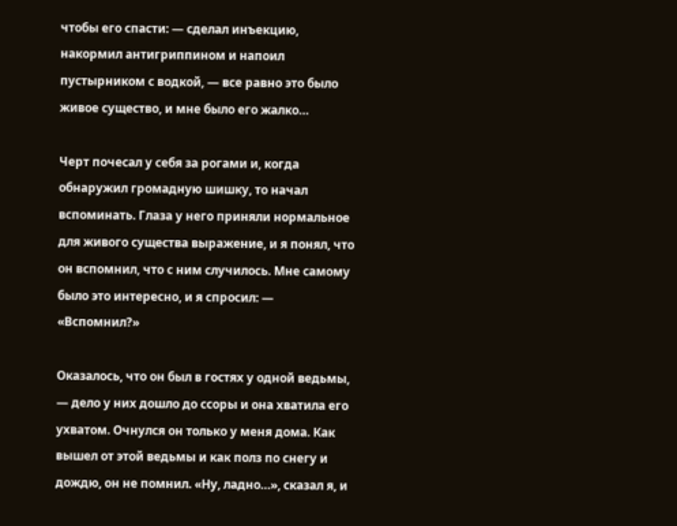чтобы его спасти: — сделал инъекцию, накормил антигриппином и напоил пустырником с водкой, — все равно это было живое существо, и мне было его жалко…

Черт почесал у себя за рогами и, когда обнаружил громадную шишку, то начал вспоминать. Глаза у него приняли нормальное для живого существа выражение, и я понял, что он вспомнил, что с ним случилось. Мне самому было это интересно, и я спросил: — «Вспомнил?»

Оказалось, что он был в гостях у одной ведьмы, — дело у них дошло до ссоры и она хватила его ухватом. Очнулся он только у меня дома. Как вышел от этой ведьмы и как полз по снегу и дождю, он не помнил. «Ну, ладно…», сказал я, и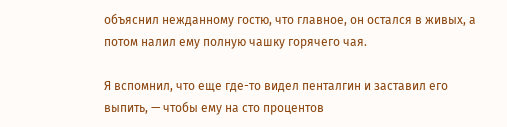объяснил нежданному гостю, что главное, он остался в живых, а потом налил ему полную чашку горячего чая.

Я вспомнил, что еще где-то видел пенталгин и заставил его выпить, — чтобы ему на сто процентов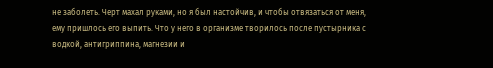не заболеть. Черт махал руками, но я был настойчив, и чтобы отвязаться от меня, ему пришлось его выпить. Что у него в организме творилось после пустырника с водкой, антигриппина, магнезии и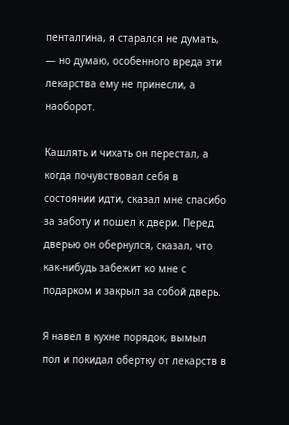пенталгина, я старался не думать, — но думаю, особенного вреда эти лекарства ему не принесли, а наоборот.

Кашлять и чихать он перестал, а когда почувствовал себя в состоянии идти, сказал мне спасибо за заботу и пошел к двери. Перед дверью он обернулся, сказал, что как-нибудь забежит ко мне с подарком и закрыл за собой дверь.

Я навел в кухне порядок, вымыл пол и покидал обертку от лекарств в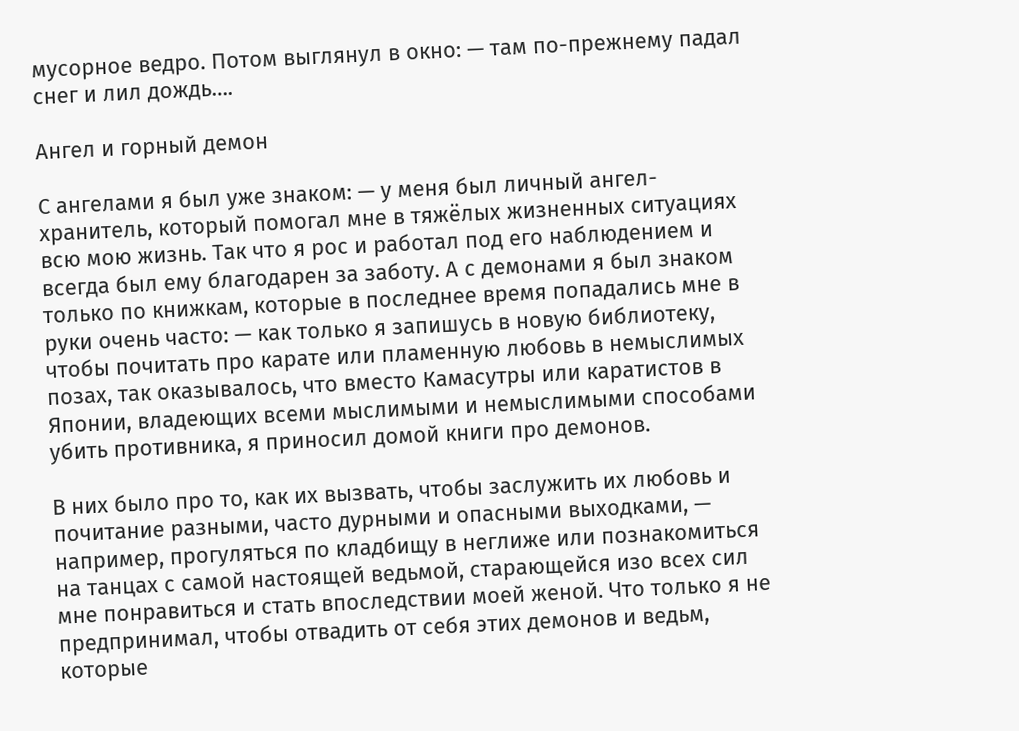мусорное ведро. Потом выглянул в окно: — там по-прежнему падал снег и лил дождь….

Ангел и горный демон

С ангелами я был уже знаком: — у меня был личный ангел-хранитель, который помогал мне в тяжёлых жизненных ситуациях всю мою жизнь. Так что я рос и работал под его наблюдением и всегда был ему благодарен за заботу. А с демонами я был знаком только по книжкам, которые в последнее время попадались мне в руки очень часто: — как только я запишусь в новую библиотеку, чтобы почитать про карате или пламенную любовь в немыслимых позах, так оказывалось, что вместо Камасутры или каратистов в Японии, владеющих всеми мыслимыми и немыслимыми способами убить противника, я приносил домой книги про демонов.

В них было про то, как их вызвать, чтобы заслужить их любовь и почитание разными, часто дурными и опасными выходками, — например, прогуляться по кладбищу в неглиже или познакомиться на танцах с самой настоящей ведьмой, старающейся изо всех сил мне понравиться и стать впоследствии моей женой. Что только я не предпринимал, чтобы отвадить от себя этих демонов и ведьм, которые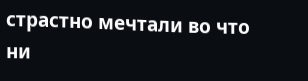страстно мечтали во что ни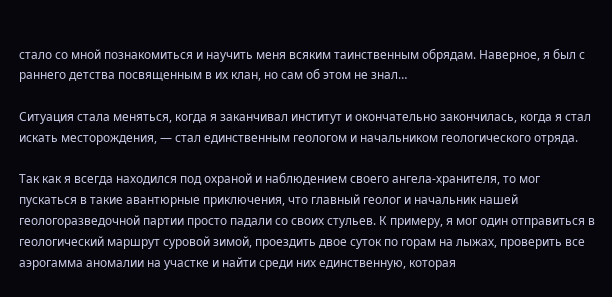стало со мной познакомиться и научить меня всяким таинственным обрядам. Наверное, я был с раннего детства посвященным в их клан, но сам об этом не знал…

Ситуация стала меняться, когда я заканчивал институт и окончательно закончилась, когда я стал искать месторождения, — стал единственным геологом и начальником геологического отряда.

Так как я всегда находился под охраной и наблюдением своего ангела-хранителя, то мог пускаться в такие авантюрные приключения, что главный геолог и начальник нашей геологоразведочной партии просто падали со своих стульев. К примеру, я мог один отправиться в геологический маршрут суровой зимой, проездить двое суток по горам на лыжах, проверить все аэрогамма аномалии на участке и найти среди них единственную, которая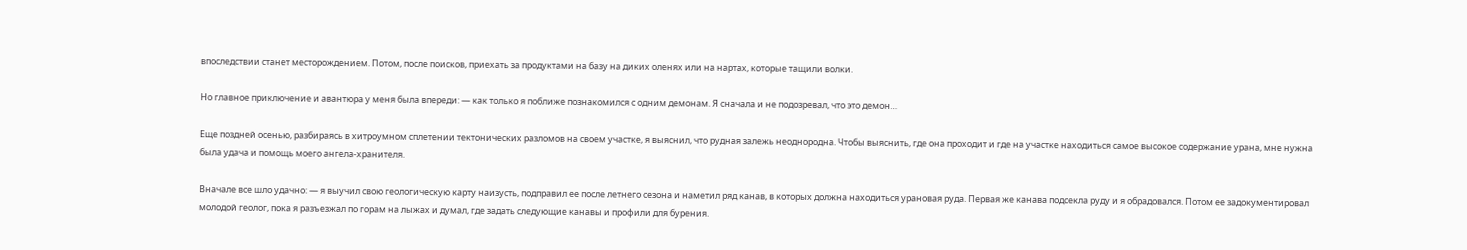впоследствии станет месторождением. Потом, после поисков, приехать за продуктами на базу на диких оленях или на нартах, которые тащили волки.

Но главное приключение и авантюра у меня была впереди: — как только я поближе познакомился с одним демонам. Я сначала и не подозревал, что это демон…

Еще поздней осенью, разбираясь в хитроумном сплетении тектонических разломов на своем участке, я выяснил, что рудная залежь неоднородна. Чтобы выяснить, где она проходит и где на участке находиться самое высокое содержание урана, мне нужна была удача и помощь моего ангела-хранителя.

Вначале все шло удачно: — я выучил свою геологическую карту наизусть, подправил ее после летнего сезона и наметил ряд канав, в которых должна находиться урановая руда. Первая же канава подсекла руду и я обрадовался. Потом ее задокументировал молодой геолог, пока я разъезжал по горам на лыжах и думал, где задать следующие канавы и профили для бурения.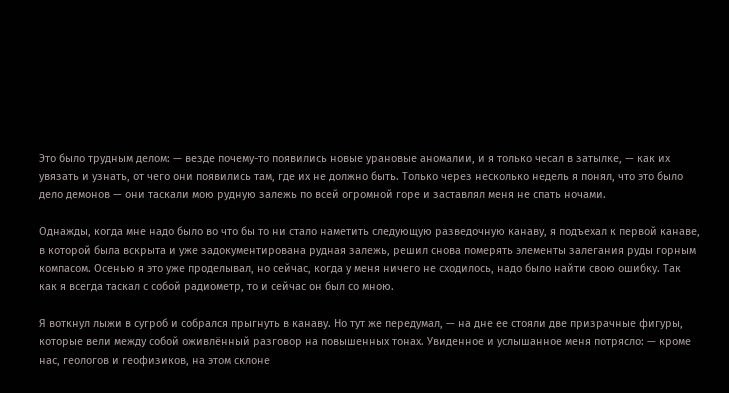Это было трудным делом: — везде почему-то появились новые урановые аномалии, и я только чесал в затылке, — как их увязать и узнать, от чего они появились там, где их не должно быть. Только через несколько недель я понял, что это было дело демонов — они таскали мою рудную залежь по всей огромной горе и заставлял меня не спать ночами.

Однажды, когда мне надо было во что бы то ни стало наметить следующую разведочную канаву, я подъехал к первой канаве, в которой была вскрыта и уже задокументирована рудная залежь, решил снова померять элементы залегания руды горным компасом. Осенью я это уже проделывал, но сейчас, когда у меня ничего не сходилось, надо было найти свою ошибку. Так как я всегда таскал с собой радиометр, то и сейчас он был со мною.

Я воткнул лыжи в сугроб и собрался прыгнуть в канаву. Но тут же передумал, — на дне ее стояли две призрачные фигуры, которые вели между собой оживлённый разговор на повышенных тонах. Увиденное и услышанное меня потрясло: — кроме нас, геологов и геофизиков, на этом склоне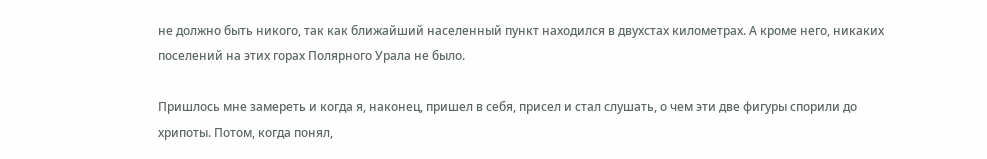не должно быть никого, так как ближайший населенный пункт находился в двухстах километрах. А кроме него, никаких поселений на этих горах Полярного Урала не было.

Пришлось мне замереть и когда я, наконец, пришел в себя, присел и стал слушать, о чем эти две фигуры спорили до хрипоты. Потом, когда понял,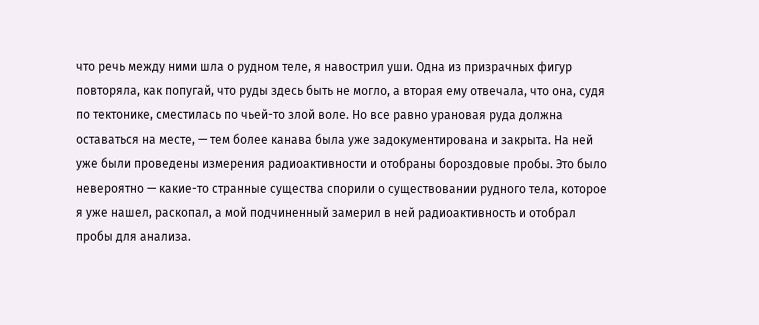что речь между ними шла о рудном теле, я навострил уши. Одна из призрачных фигур повторяла, как попугай, что руды здесь быть не могло, а вторая ему отвечала, что она, судя по тектонике, сместилась по чьей-то злой воле. Но все равно урановая руда должна оставаться на месте, — тем более канава была уже задокументирована и закрыта. На ней уже были проведены измерения радиоактивности и отобраны бороздовые пробы. Это было невероятно — какие-то странные существа спорили о существовании рудного тела, которое я уже нашел, раскопал, а мой подчиненный замерил в ней радиоактивность и отобрал пробы для анализа.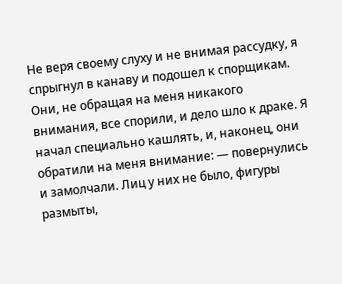Не веря своему слуху и не внимая рассудку, я спрыгнул в канаву и подошел к спорщикам. Они, не обращая на меня никакого внимания, все спорили, и дело шло к драке. Я начал специально кашлять, и, наконец, они обратили на меня внимание: — повернулись и замолчали. Лиц у них не было, фигуры размыты,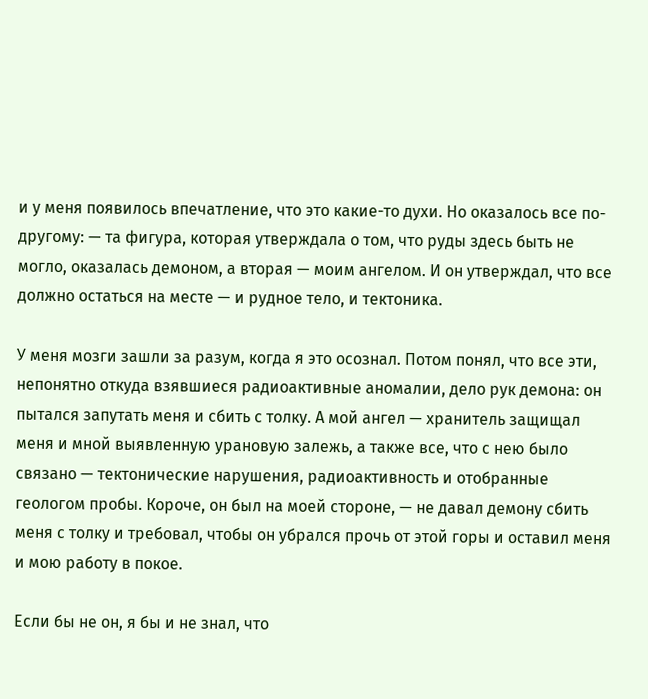и у меня появилось впечатление, что это какие-то духи. Но оказалось все по-другому: — та фигура, которая утверждала о том, что руды здесь быть не могло, оказалась демоном, а вторая — моим ангелом. И он утверждал, что все должно остаться на месте — и рудное тело, и тектоника.

У меня мозги зашли за разум, когда я это осознал. Потом понял, что все эти, непонятно откуда взявшиеся радиоактивные аномалии, дело рук демона: он пытался запутать меня и сбить с толку. А мой ангел — хранитель защищал меня и мной выявленную урановую залежь, а также все, что с нею было связано — тектонические нарушения, радиоактивность и отобранные геологом пробы. Короче, он был на моей стороне, — не давал демону сбить меня с толку и требовал, чтобы он убрался прочь от этой горы и оставил меня и мою работу в покое.

Если бы не он, я бы и не знал, что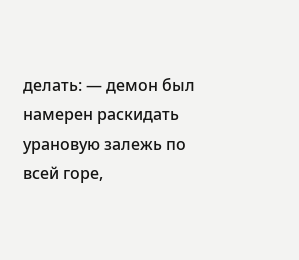делать: — демон был намерен раскидать урановую залежь по всей горе,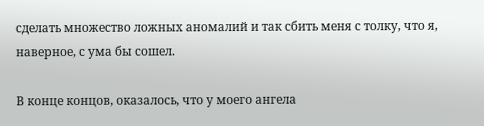сделать множество ложных аномалий и так сбить меня с толку, что я, наверное, с ума бы сошел.

В конце концов, оказалось, что у моего ангела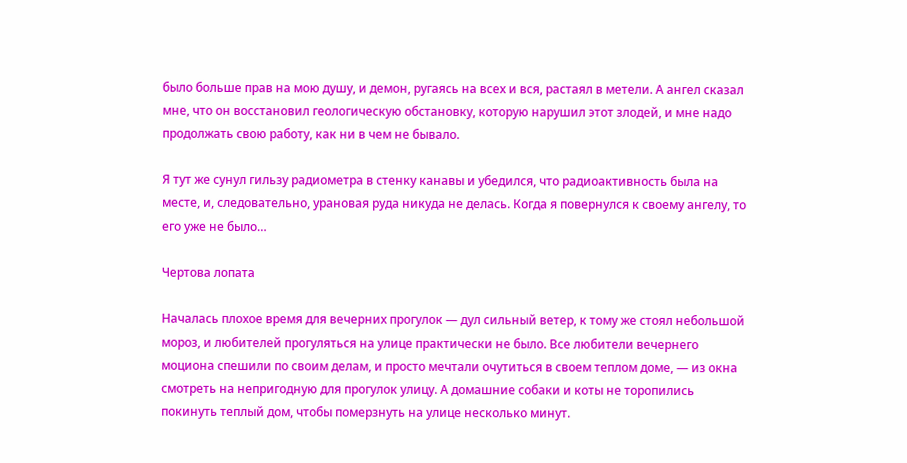было больше прав на мою душу, и демон, ругаясь на всех и вся, растаял в метели. А ангел сказал мне, что он восстановил геологическую обстановку, которую нарушил этот злодей, и мне надо продолжать свою работу, как ни в чем не бывало.

Я тут же сунул гильзу радиометра в стенку канавы и убедился, что радиоактивность была на месте, и, следовательно, урановая руда никуда не делась. Когда я повернулся к своему ангелу, то его уже не было…

Чертова лопата

Началась плохое время для вечерних прогулок — дул сильный ветер, к тому же стоял небольшой мороз, и любителей прогуляться на улице практически не было. Все любители вечернего моциона спешили по своим делам, и просто мечтали очутиться в своем теплом доме, — из окна смотреть на непригодную для прогулок улицу. А домашние собаки и коты не торопились покинуть теплый дом, чтобы померзнуть на улице несколько минут.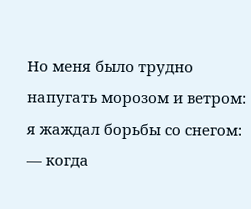Но меня было трудно напугать морозом и ветром: я жаждал борьбы со снегом: — когда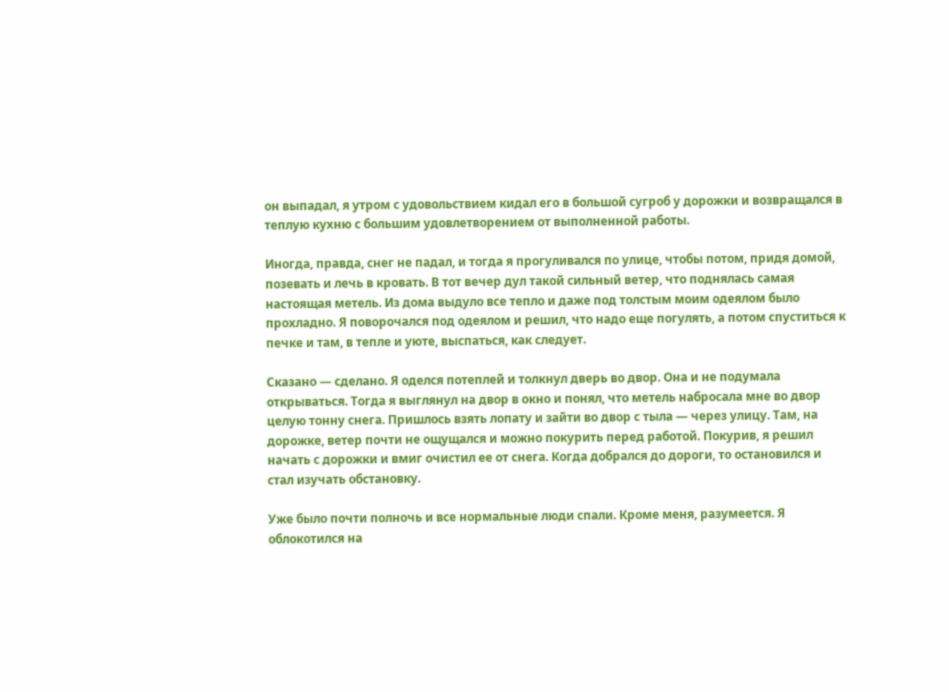он выпадал, я утром с удовольствием кидал его в большой сугроб у дорожки и возвращался в теплую кухню с большим удовлетворением от выполненной работы.

Иногда, правда, снег не падал, и тогда я прогуливался по улице, чтобы потом, придя домой, позевать и лечь в кровать. В тот вечер дул такой сильный ветер, что поднялась самая настоящая метель. Из дома выдуло все тепло и даже под толстым моим одеялом было прохладно. Я поворочался под одеялом и решил, что надо еще погулять, а потом спуститься к печке и там, в тепле и уюте, выспаться, как следует.

Сказано — сделано. Я оделся потеплей и толкнул дверь во двор. Она и не подумала открываться. Тогда я выглянул на двор в окно и понял, что метель набросала мне во двор целую тонну снега. Пришлось взять лопату и зайти во двор с тыла — через улицу. Там, на дорожке, ветер почти не ощущался и можно покурить перед работой. Покурив, я решил начать с дорожки и вмиг очистил ее от снега. Когда добрался до дороги, то остановился и стал изучать обстановку.

Уже было почти полночь и все нормальные люди спали. Кроме меня, разумеется. Я облокотился на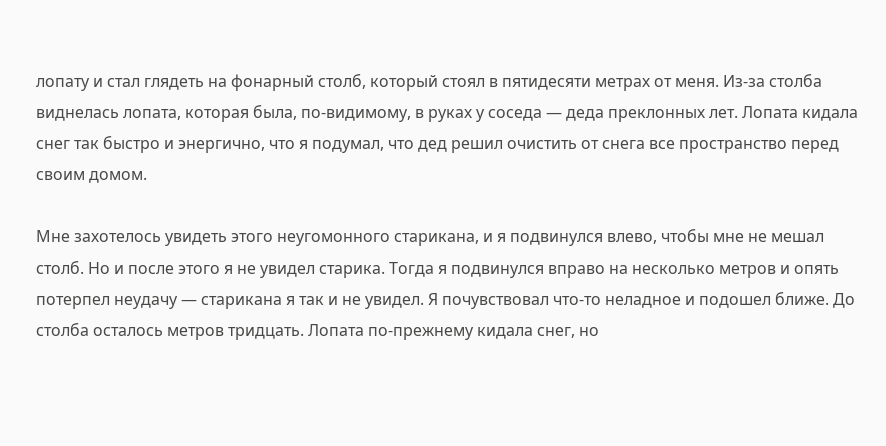лопату и стал глядеть на фонарный столб, который стоял в пятидесяти метрах от меня. Из-за столба виднелась лопата, которая была, по-видимому, в руках у соседа — деда преклонных лет. Лопата кидала снег так быстро и энергично, что я подумал, что дед решил очистить от снега все пространство перед своим домом.

Мне захотелось увидеть этого неугомонного старикана, и я подвинулся влево, чтобы мне не мешал столб. Но и после этого я не увидел старика. Тогда я подвинулся вправо на несколько метров и опять потерпел неудачу — старикана я так и не увидел. Я почувствовал что-то неладное и подошел ближе. До столба осталось метров тридцать. Лопата по-прежнему кидала снег, но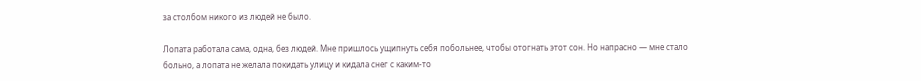за столбом никого из людей не было.

Лопата работала сама, одна, без людей. Мне пришлось ущипнуть себя побольнее, чтобы отогнать этот сон. Но напрасно — мне стало больно, а лопата не желала покидать улицу и кидала снег с каким-то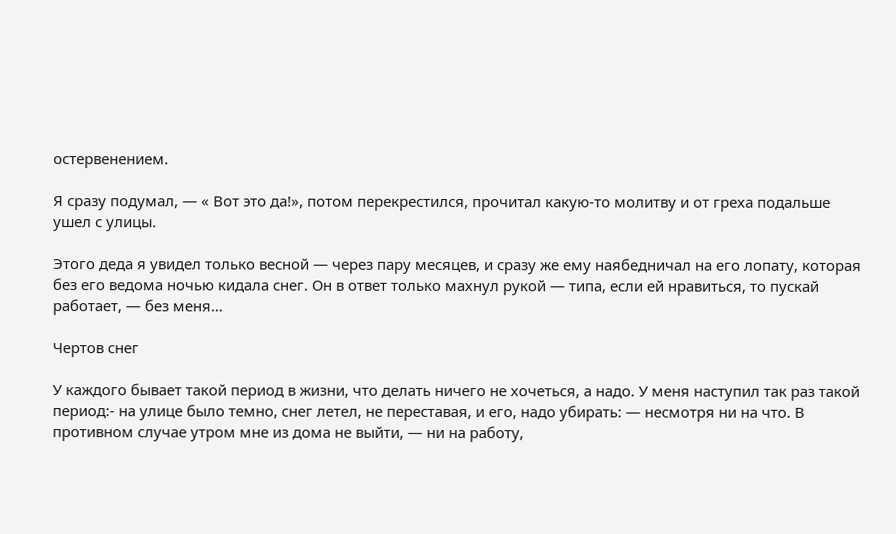остервенением.

Я сразу подумал, — « Вот это да!», потом перекрестился, прочитал какую-то молитву и от греха подальше ушел с улицы.

Этого деда я увидел только весной — через пару месяцев, и сразу же ему наябедничал на его лопату, которая без его ведома ночью кидала снег. Он в ответ только махнул рукой — типа, если ей нравиться, то пускай работает, — без меня…

Чертов снег

У каждого бывает такой период в жизни, что делать ничего не хочеться, а надо. У меня наступил так раз такой период:- на улице было темно, снег летел, не переставая, и его, надо убирать: — несмотря ни на что. В противном случае утром мне из дома не выйти, — ни на работу,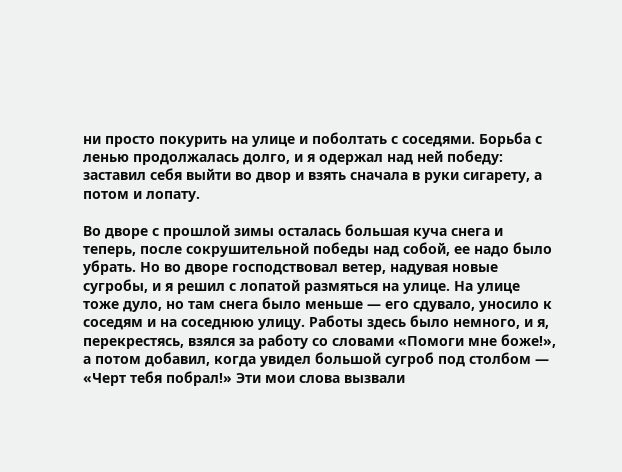ни просто покурить на улице и поболтать с соседями. Борьба с ленью продолжалась долго, и я одержал над ней победу: заставил себя выйти во двор и взять сначала в руки сигарету, а потом и лопату.

Во дворе с прошлой зимы осталась большая куча снега и теперь, после сокрушительной победы над собой, ее надо было убрать. Но во дворе господствовал ветер, надувая новые сугробы, и я решил с лопатой размяться на улице. На улице тоже дуло, но там снега было меньше — его сдувало, уносило к соседям и на соседнюю улицу. Работы здесь было немного, и я, перекрестясь, взялся за работу со словами «Помоги мне боже!», а потом добавил, когда увидел большой сугроб под столбом — «Черт тебя побрал!» Эти мои слова вызвали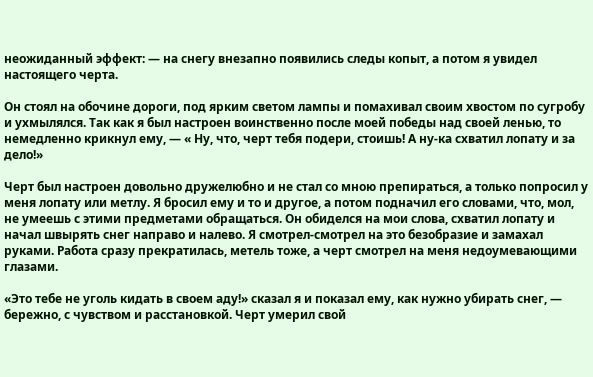неожиданный эффект: — на снегу внезапно появились следы копыт, а потом я увидел настоящего черта.

Он стоял на обочине дороги, под ярким светом лампы и помахивал своим хвостом по сугробу и ухмылялся. Так как я был настроен воинственно после моей победы над своей ленью, то немедленно крикнул ему, — « Ну, что, черт тебя подери, стоишь! А ну-ка схватил лопату и за дело!»

Черт был настроен довольно дружелюбно и не стал со мною препираться, а только попросил у меня лопату или метлу. Я бросил ему и то и другое, а потом подначил его словами, что, мол, не умеешь с этими предметами обращаться. Он обиделся на мои слова, схватил лопату и начал швырять снег направо и налево. Я смотрел-смотрел на это безобразие и замахал руками. Работа сразу прекратилась, метель тоже, а черт смотрел на меня недоумевающими глазами.

«Это тебе не уголь кидать в своем аду!» сказал я и показал ему, как нужно убирать снег, — бережно, с чувством и расстановкой. Черт умерил свой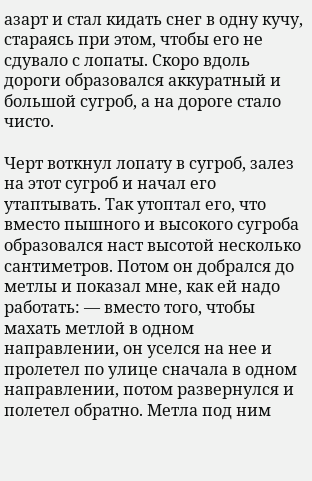азарт и стал кидать снег в одну кучу, стараясь при этом, чтобы его не сдувало с лопаты. Скоро вдоль дороги образовался аккуратный и большой сугроб, а на дороге стало чисто.

Черт воткнул лопату в сугроб, залез на этот сугроб и начал его утаптывать. Так утоптал его, что вместо пышного и высокого сугроба образовался наст высотой несколько сантиметров. Потом он добрался до метлы и показал мне, как ей надо работать: — вместо того, чтобы махать метлой в одном направлении, он уселся на нее и пролетел по улице сначала в одном направлении, потом развернулся и полетел обратно. Метла под ним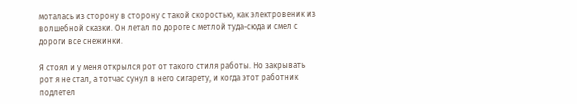моталась из сторону в сторону с такой скоростью, как электровеник из волшебной сказки. Он летал по дороге с метлой туда-сюда и смел с дороги все снежинки.

Я стоял и у меня открылся рот от такого стиля работы. Но закрывать рот я не стал, а тотчас сунул в него сигарету, и когда этот работник подлетел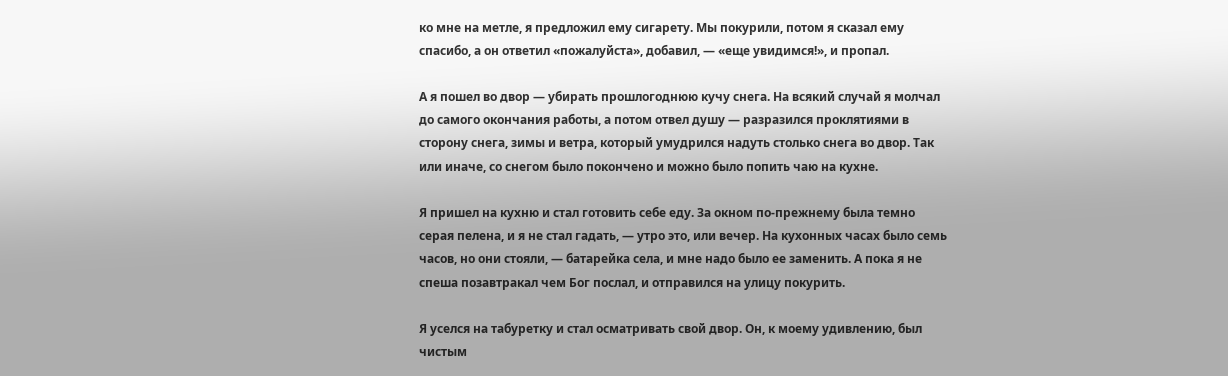ко мне на метле, я предложил ему сигарету. Мы покурили, потом я сказал ему спасибо, а он ответил «пожалуйста», добавил, — «еще увидимся!», и пропал.

А я пошел во двор — убирать прошлогоднюю кучу снега. На всякий случай я молчал до самого окончания работы, а потом отвел душу — разразился проклятиями в сторону снега, зимы и ветра, который умудрился надуть столько снега во двор. Так или иначе, со снегом было покончено и можно было попить чаю на кухне.

Я пришел на кухню и стал готовить себе еду. За окном по-прежнему была темно серая пелена, и я не стал гадать, — утро это, или вечер. На кухонных часах было семь часов, но они стояли, — батарейка села, и мне надо было ее заменить. А пока я не спеша позавтракал чем Бог послал, и отправился на улицу покурить.

Я уселся на табуретку и стал осматривать свой двор. Он, к моему удивлению, был чистым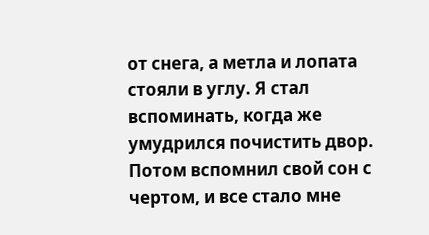от снега, а метла и лопата стояли в углу. Я стал вспоминать, когда же умудрился почистить двор. Потом вспомнил свой сон с чертом, и все стало мне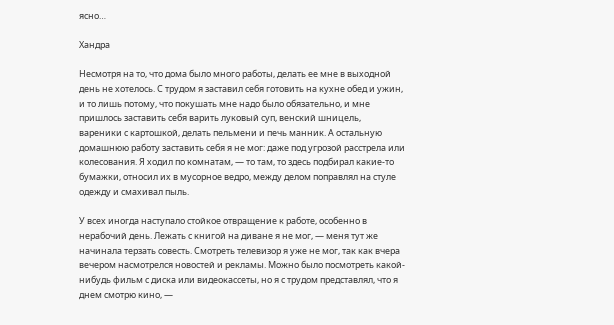ясно…

Хандра

Несмотря на то, что дома было много работы, делать ее мне в выходной день не хотелось. С трудом я заставил себя готовить на кухне обед и ужин, и то лишь потому, что покушать мне надо было обязательно, и мне пришлось заставить себя варить луковый суп, венский шницель, вареники с картошкой, делать пельмени и печь манник. А остальную домашнюю работу заставить себя я не мог: даже под угрозой расстрела или колесования. Я ходил по комнатам, — то там, то здесь подбирал какие-то бумажки, относил их в мусорное ведро, между делом поправлял на стуле одежду и смахивал пыль.

У всех иногда наступало стойкое отвращение к работе, особенно в нерабочий день. Лежать с книгой на диване я не мог, — меня тут же начинала терзать совесть. Смотреть телевизор я уже не мог, так как вчера вечером насмотрелся новостей и рекламы. Можно было посмотреть какой-нибудь фильм с диска или видеокассеты, но я с трудом представлял, что я днем смотрю кино, —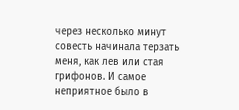через несколько минут совесть начинала терзать меня, как лев или стая грифонов. И самое неприятное было в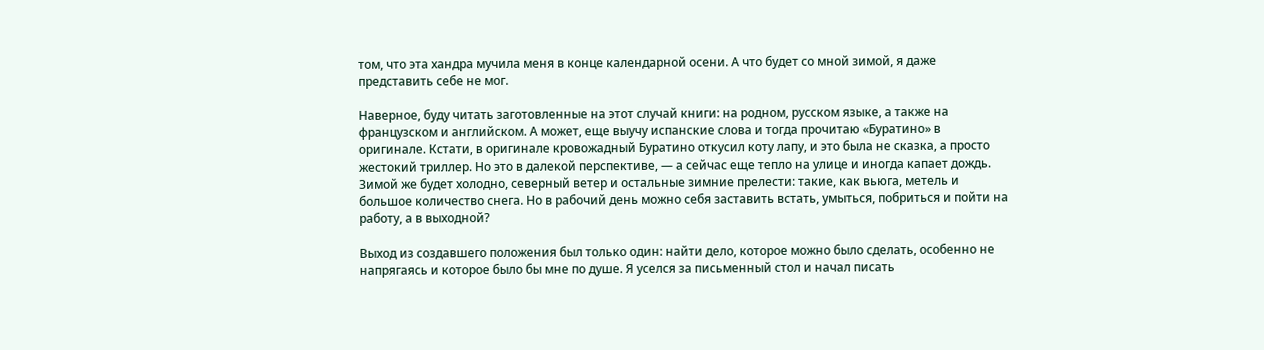том, что эта хандра мучила меня в конце календарной осени. А что будет со мной зимой, я даже представить себе не мог.

Наверное, буду читать заготовленные на этот случай книги: на родном, русском языке, а также на французском и английском. А может, еще выучу испанские слова и тогда прочитаю «Буратино» в оригинале. Кстати, в оригинале кровожадный Буратино откусил коту лапу, и это была не сказка, а просто жестокий триллер. Но это в далекой перспективе, — а сейчас еще тепло на улице и иногда капает дождь. Зимой же будет холодно, северный ветер и остальные зимние прелести: такие, как вьюга, метель и большое количество снега. Но в рабочий день можно себя заставить встать, умыться, побриться и пойти на работу, а в выходной?

Выход из создавшего положения был только один: найти дело, которое можно было сделать, особенно не напрягаясь и которое было бы мне по душе. Я уселся за письменный стол и начал писать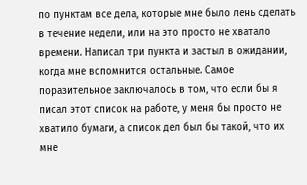по пунктам все дела, которые мне было лень сделать в течение недели, или на это просто не хватало времени. Написал три пункта и застыл в ожидании, когда мне вспомнится остальные. Самое поразительное заключалось в том, что если бы я писал этот список на работе, у меня бы просто не хватило бумаги, а список дел был бы такой, что их мне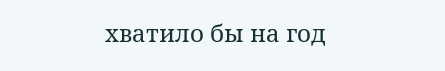хватило бы на год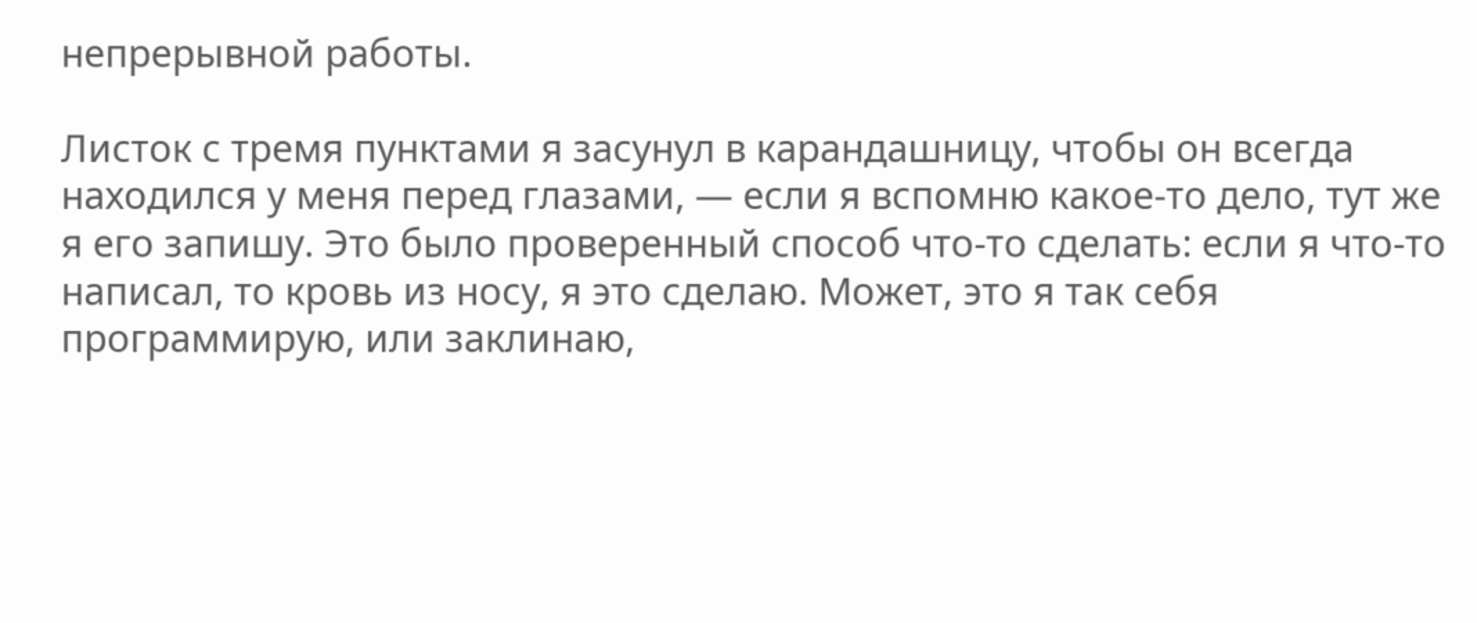непрерывной работы.

Листок с тремя пунктами я засунул в карандашницу, чтобы он всегда находился у меня перед глазами, — если я вспомню какое-то дело, тут же я его запишу. Это было проверенный способ что-то сделать: если я что-то написал, то кровь из носу, я это сделаю. Может, это я так себя программирую, или заклинаю,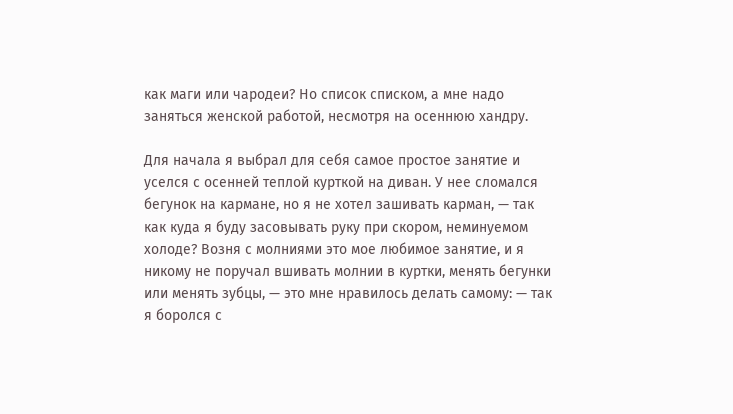как маги или чародеи? Но список списком, а мне надо заняться женской работой, несмотря на осеннюю хандру.

Для начала я выбрал для себя самое простое занятие и уселся с осенней теплой курткой на диван. У нее сломался бегунок на кармане, но я не хотел зашивать карман, — так как куда я буду засовывать руку при скором, неминуемом холоде? Возня с молниями это мое любимое занятие, и я никому не поручал вшивать молнии в куртки, менять бегунки или менять зубцы, — это мне нравилось делать самому: — так я боролся с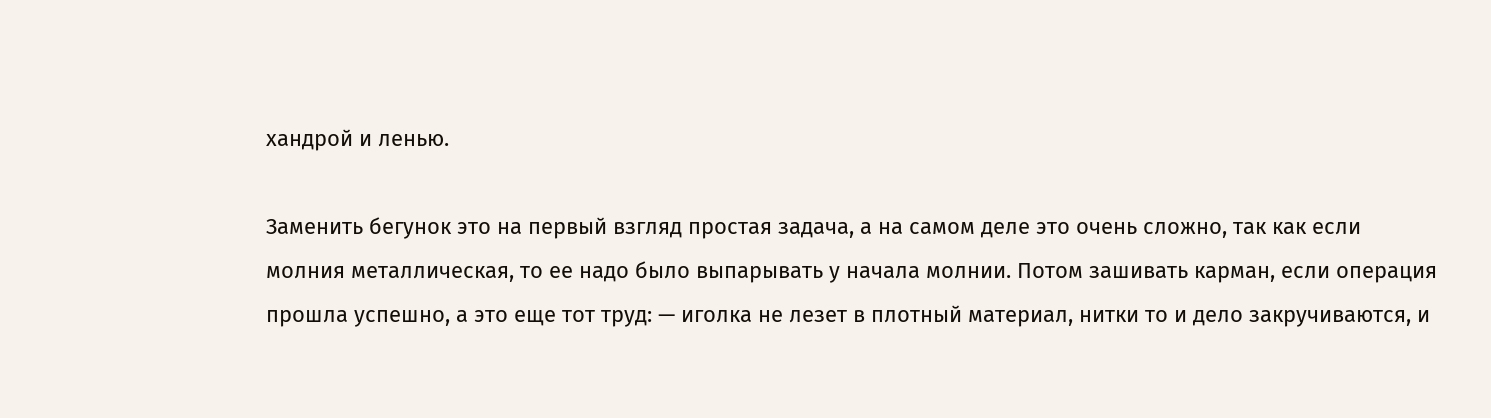хандрой и ленью.

Заменить бегунок это на первый взгляд простая задача, а на самом деле это очень сложно, так как если молния металлическая, то ее надо было выпарывать у начала молнии. Потом зашивать карман, если операция прошла успешно, а это еще тот труд: — иголка не лезет в плотный материал, нитки то и дело закручиваются, и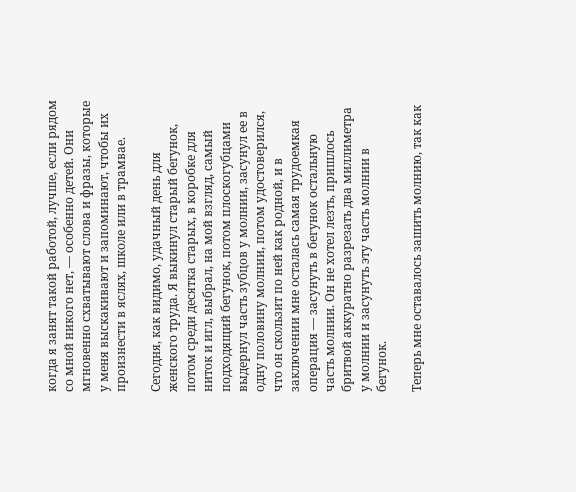когда я занят такой работой, лучше, если рядом со мной никого нет, — особенно детей. Они мгновенно схватывают слова и фразы, которые у меня выскакивают и запоминают, чтобы их произнести в яслях, школе или в трамвае.

Сегодня, как видимо, удачный день для женского труда. Я выкинул старый бегунок, потом среди десятка старых, в коробке для ниток и игл, выбрал, на мой взгляд, самый подходящий бегунок, потом плоскогубцами выдернул часть зубцов у молнии, засунул ее в одну половину молнии, потом удостоверился, что он скользит по ней как родной, и в заключении мне осталась самая трудоемкая операция — засунуть в бегунок остальную часть молнии. Он не хотел лезть, пришлось бритвой аккуратно разрезать два миллиметра у молнии и засунуть эту часть молнии в бегунок.

Теперь мне оставалось зашить молнию, так как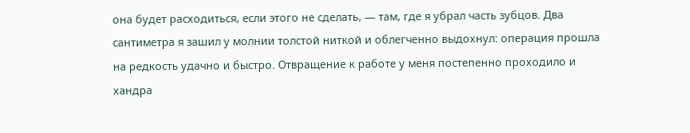она будет расходиться, если этого не сделать, — там, где я убрал часть зубцов. Два сантиметра я зашил у молнии толстой ниткой и облегченно выдохнул: операция прошла на редкость удачно и быстро. Отвращение к работе у меня постепенно проходило и хандра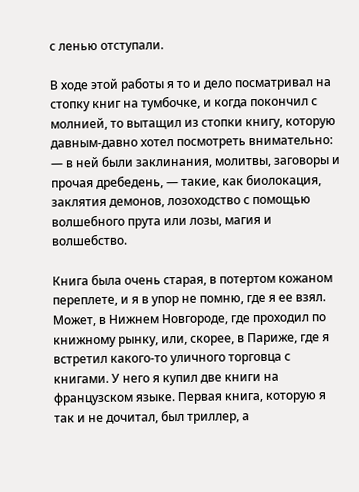с ленью отступали.

В ходе этой работы я то и дело посматривал на стопку книг на тумбочке, и когда покончил с молнией, то вытащил из стопки книгу, которую давным-давно хотел посмотреть внимательно: — в ней были заклинания, молитвы, заговоры и прочая дребедень, — такие, как биолокация, заклятия демонов, лозоходство с помощью волшебного прута или лозы, магия и волшебство.

Книга была очень старая, в потертом кожаном переплете, и я в упор не помню, где я ее взял. Может, в Нижнем Новгороде, где проходил по книжному рынку, или, скорее, в Париже, где я встретил какого-то уличного торговца с книгами. У него я купил две книги на французском языке. Первая книга, которую я так и не дочитал, был триллер, а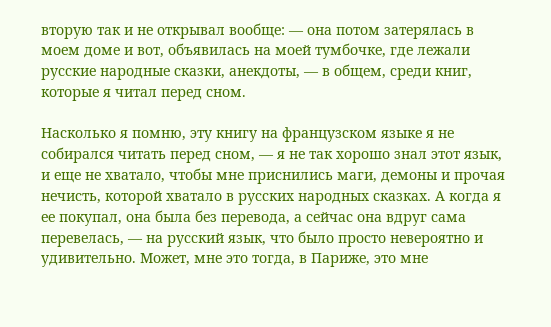вторую так и не открывал вообще: — она потом затерялась в моем доме и вот, объявилась на моей тумбочке, где лежали русские народные сказки, анекдоты, — в общем, среди книг, которые я читал перед сном.

Насколько я помню, эту книгу на французском языке я не собирался читать перед сном, — я не так хорошо знал этот язык, и еще не хватало, чтобы мне приснились маги, демоны и прочая нечисть, которой хватало в русских народных сказках. А когда я ее покупал, она была без перевода, а сейчас она вдруг сама перевелась, — на русский язык, что было просто невероятно и удивительно. Может, мне это тогда, в Париже, это мне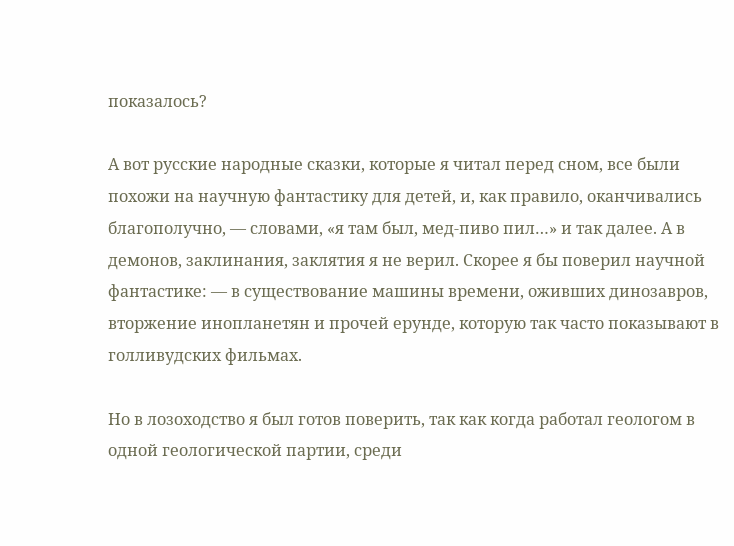показалось?

А вот русские народные сказки, которые я читал перед сном, все были похожи на научную фантастику для детей, и, как правило, оканчивались благополучно, — словами, «я там был, мед-пиво пил…» и так далее. А в демонов, заклинания, заклятия я не верил. Скорее я бы поверил научной фантастике: — в существование машины времени, оживших динозавров, вторжение инопланетян и прочей ерунде, которую так часто показывают в голливудских фильмах.

Но в лозоходство я был готов поверить, так как когда работал геологом в одной геологической партии, среди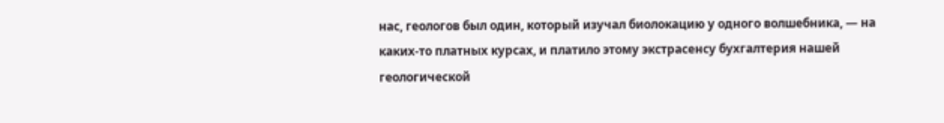нас, геологов был один, который изучал биолокацию у одного волшебника, — на каких-то платных курсах, и платило этому экстрасенсу бухгалтерия нашей геологической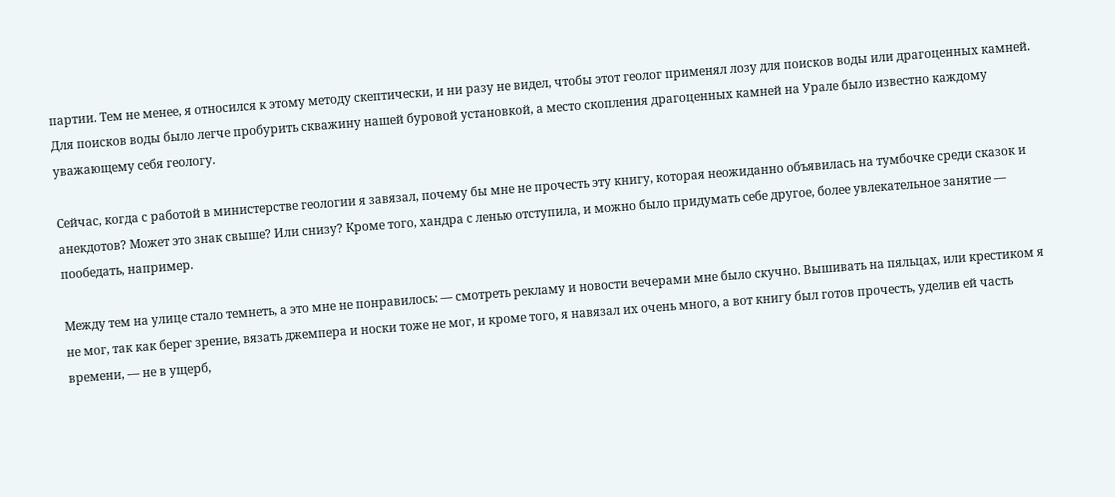партии. Тем не менее, я относился к этому методу скептически, и ни разу не видел, чтобы этот геолог применял лозу для поисков воды или драгоценных камней. Для поисков воды было легче пробурить скважину нашей буровой установкой, а место скопления драгоценных камней на Урале было известно каждому уважающему себя геологу.

Сейчас, когда с работой в министерстве геологии я завязал, почему бы мне не прочесть эту книгу, которая неожиданно объявилась на тумбочке среди сказок и анекдотов? Может это знак свыше? Или снизу? Кроме того, хандра с ленью отступила, и можно было придумать себе другое, более увлекательное занятие — пообедать, например.

Между тем на улице стало темнеть, а это мне не понравилось: — смотреть рекламу и новости вечерами мне было скучно. Вышивать на пяльцах, или крестиком я не мог, так как берег зрение, вязать джемпера и носки тоже не мог, и кроме того, я навязал их очень много, а вот книгу был готов прочесть, уделив ей часть времени, — не в ущерб,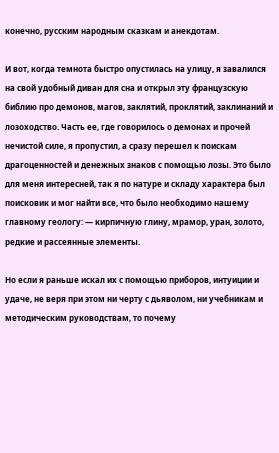конечно, русским народным сказкам и анекдотам.

И вот, когда темнота быстро опустилась на улицу, я завалился на свой удобный диван для сна и открыл эту французскую библию про демонов, магов, заклятий, проклятий, заклинаний и лозоходство. Часть ее, где говорилось о демонах и прочей нечистой силе, я пропустил, а сразу перешел к поискам драгоценностей и денежных знаков с помощью лозы. Это было для меня интересней, так я по натуре и складу характера был поисковик и мог найти все, что было необходимо нашему главному геологу: — кирпичную глину, мрамор, уран, золото, редкие и рассеянные элементы.

Но если я раньше искал их с помощью приборов, интуиции и удаче, не веря при этом ни черту с дьяволом, ни учебникам и методическим руководствам, то почему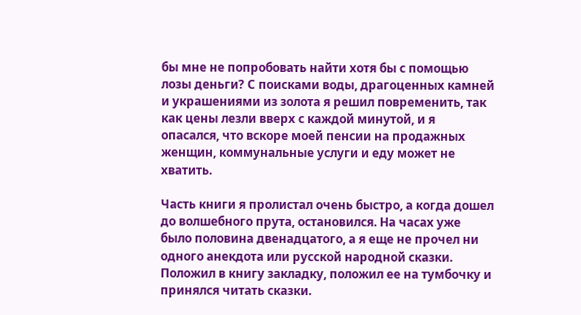бы мне не попробовать найти хотя бы с помощью лозы деньги? С поисками воды, драгоценных камней и украшениями из золота я решил повременить, так как цены лезли вверх с каждой минутой, и я опасался, что вскоре моей пенсии на продажных женщин, коммунальные услуги и еду может не хватить.

Часть книги я пролистал очень быстро, а когда дошел до волшебного прута, остановился. На часах уже было половина двенадцатого, а я еще не прочел ни одного анекдота или русской народной сказки. Положил в книгу закладку, положил ее на тумбочку и принялся читать сказки.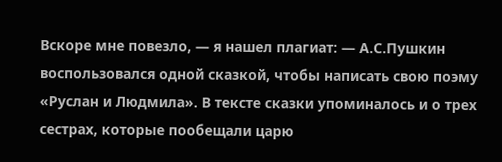Вскоре мне повезло, — я нашел плагиат: — А.С.Пушкин воспользовался одной сказкой, чтобы написать свою поэму «Руслан и Людмила». В тексте сказки упоминалось и о трех сестрах, которые пообещали царю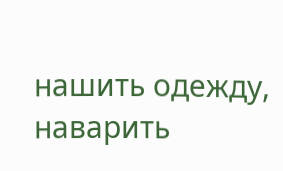нашить одежду, наварить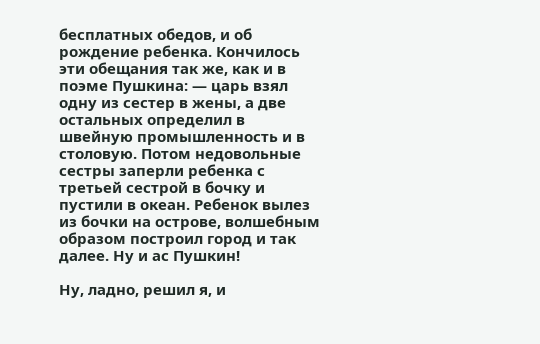бесплатных обедов, и об рождение ребенка. Кончилось эти обещания так же, как и в поэме Пушкина: — царь взял одну из сестер в жены, а две остальных определил в швейную промышленность и в столовую. Потом недовольные сестры заперли ребенка с третьей сестрой в бочку и пустили в океан. Ребенок вылез из бочки на острове, волшебным образом построил город и так далее. Ну и ас Пушкин!

Ну, ладно, решил я, и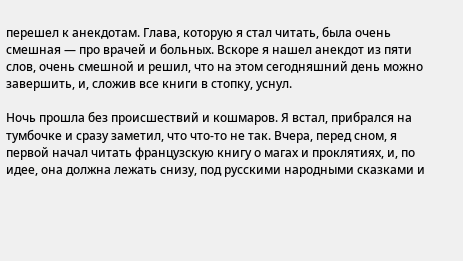перешел к анекдотам. Глава, которую я стал читать, была очень смешная — про врачей и больных. Вскоре я нашел анекдот из пяти слов, очень смешной и решил, что на этом сегодняшний день можно завершить, и, сложив все книги в стопку, уснул.

Ночь прошла без происшествий и кошмаров. Я встал, прибрался на тумбочке и сразу заметил, что что-то не так. Вчера, перед сном, я первой начал читать французскую книгу о магах и проклятиях, и, по идее, она должна лежать снизу, под русскими народными сказками и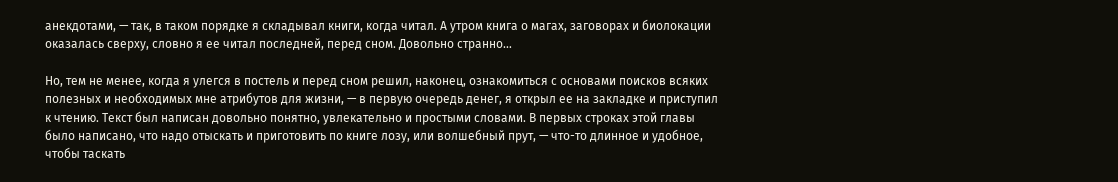анекдотами, — так, в таком порядке я складывал книги, когда читал. А утром книга о магах, заговорах и биолокации оказалась сверху, словно я ее читал последней, перед сном. Довольно странно…

Но, тем не менее, когда я улегся в постель и перед сном решил, наконец, ознакомиться с основами поисков всяких полезных и необходимых мне атрибутов для жизни, — в первую очередь денег, я открыл ее на закладке и приступил к чтению. Текст был написан довольно понятно, увлекательно и простыми словами. В первых строках этой главы было написано, что надо отыскать и приготовить по книге лозу, или волшебный прут, — что-то длинное и удобное, чтобы таскать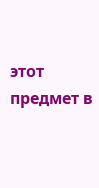этот предмет в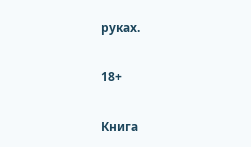руках.

18+

Книга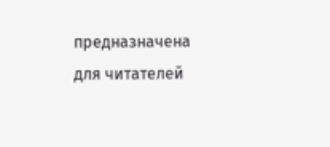предназначена
для читателей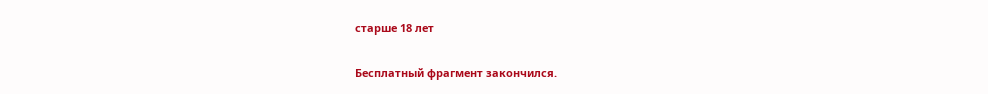старше 18 лет

Бесплатный фрагмент закончился.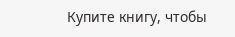Купите книгу, чтобы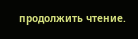продолжить чтение.